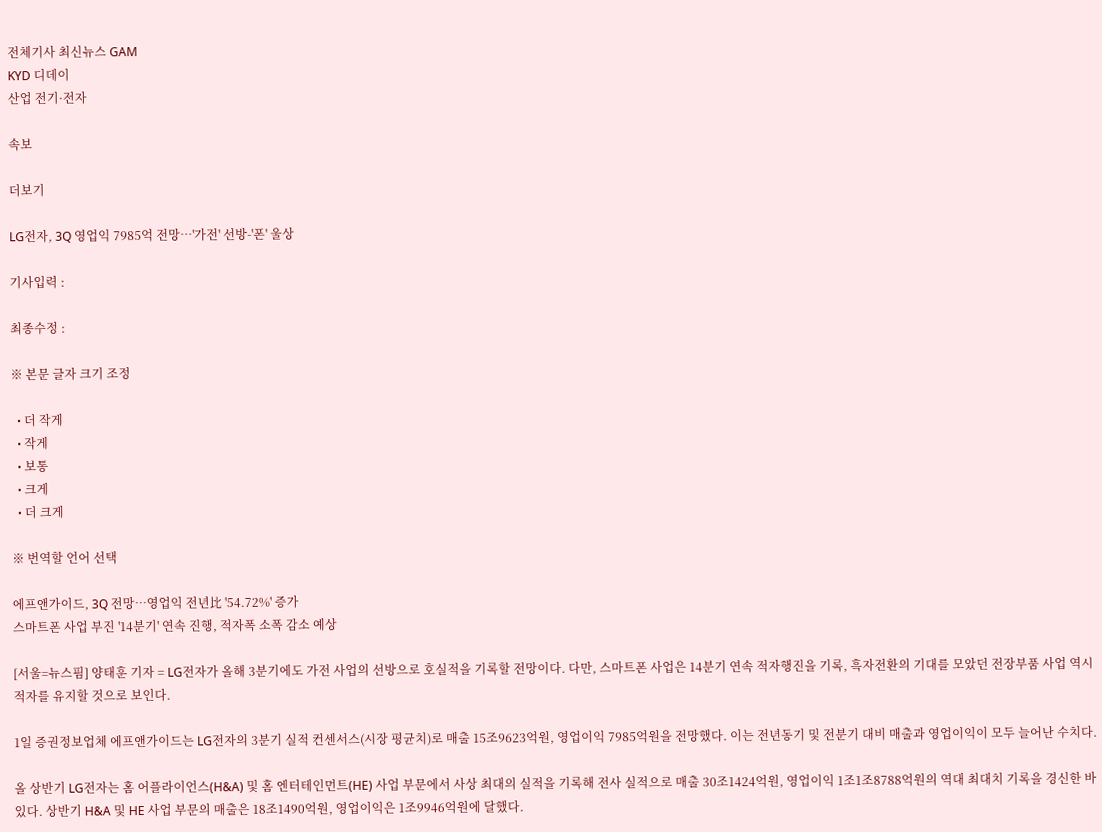전체기사 최신뉴스 GAM
KYD 디데이
산업 전기·전자

속보

더보기

LG전자, 3Q 영업익 7985억 전망…'가전' 선방-'폰' 울상

기사입력 :

최종수정 :

※ 본문 글자 크기 조정

  • 더 작게
  • 작게
  • 보통
  • 크게
  • 더 크게

※ 번역할 언어 선택

에프앤가이드, 3Q 전망…영업익 전년比 '54.72%' 증가
스마트폰 사업 부진 '14분기' 연속 진행, 적자폭 소폭 감소 예상

[서울=뉴스핌] 양태훈 기자 = LG전자가 올해 3분기에도 가전 사업의 선방으로 호실적을 기록할 전망이다. 다만, 스마트폰 사업은 14분기 연속 적자행진을 기록, 흑자전환의 기대를 모았던 전장부품 사업 역시 적자를 유지할 것으로 보인다.

1일 증권정보업체 에프앤가이드는 LG전자의 3분기 실적 컨센서스(시장 평균치)로 매출 15조9623억원, 영업이익 7985억원을 전망했다. 이는 전년동기 및 전분기 대비 매출과 영업이익이 모두 늘어난 수치다.

올 상반기 LG전자는 홈 어플라이언스(H&A) 및 홈 엔터테인먼트(HE) 사업 부문에서 사상 최대의 실적을 기록해 전사 실적으로 매출 30조1424억원, 영업이익 1조1조8788억원의 역대 최대치 기록을 경신한 바 있다. 상반기 H&A 및 HE 사업 부문의 매출은 18조1490억원, 영업이익은 1조9946억원에 달했다.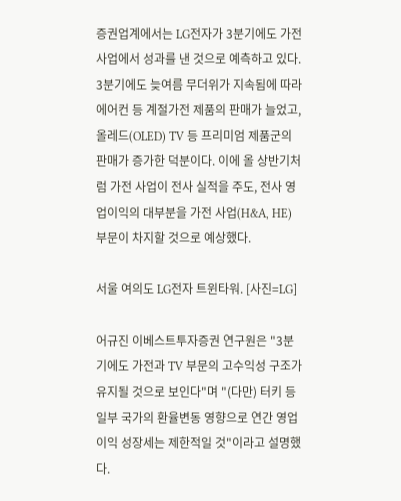증권업계에서는 LG전자가 3분기에도 가전 사업에서 성과를 낸 것으로 예측하고 있다. 3분기에도 늦여름 무더위가 지속됨에 따라 에어컨 등 계절가전 제품의 판매가 늘었고, 올레드(OLED) TV 등 프리미엄 제품군의 판매가 증가한 덕분이다. 이에 올 상반기처럼 가전 사업이 전사 실적을 주도, 전사 영업이익의 대부분을 가전 사업(H&A, HE) 부문이 차지할 것으로 예상했다.

서울 여의도 LG전자 트윈타워. [사진=LG]

어규진 이베스트투자증권 연구원은 "3분기에도 가전과 TV 부문의 고수익성 구조가 유지될 것으로 보인다"며 "(다만) 터키 등 일부 국가의 환율변동 영향으로 연간 영업이익 성장세는 제한적일 것"이라고 설명했다.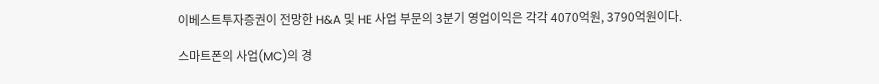이베스트투자증권이 전망한 H&A 및 HE 사업 부문의 3분기 영업이익은 각각 4070억원, 3790억원이다.

스마트폰의 사업(MC)의 경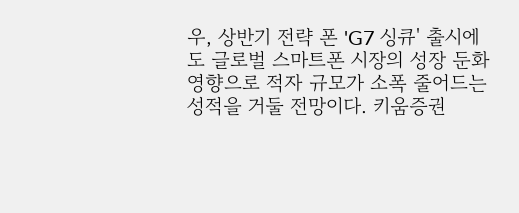우, 상반기 전략 폰 'G7 싱큐' 출시에도 글로벌 스마트폰 시장의 성장 둔화 영향으로 적자 규모가 소폭 줄어드는 성적을 거둘 전망이다. 키움증권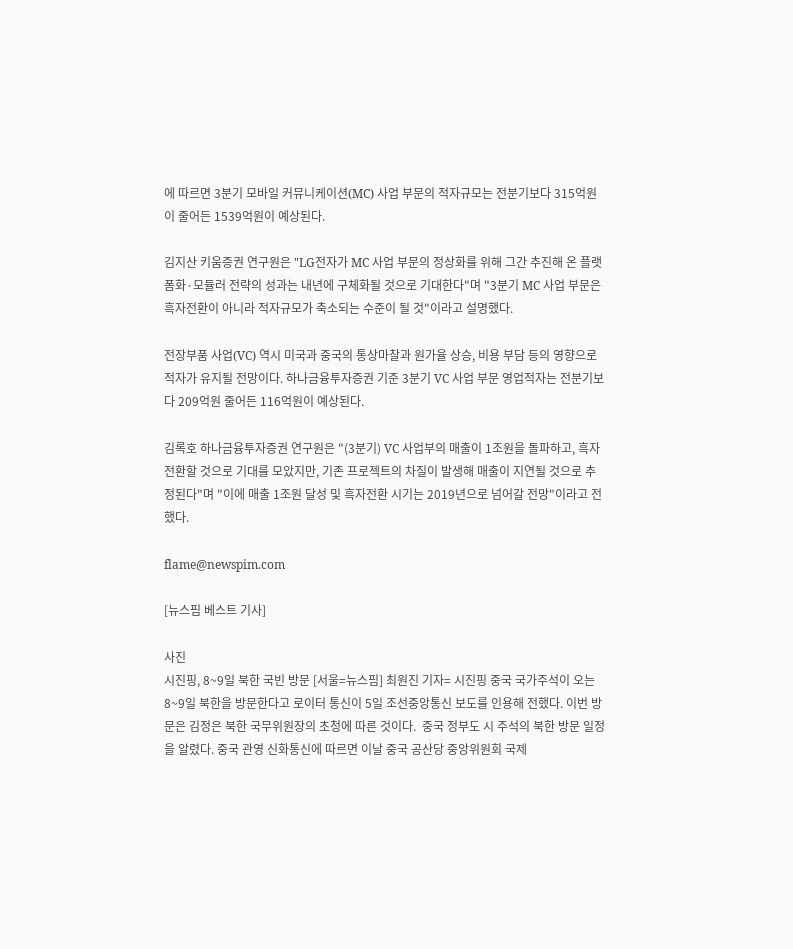에 따르면 3분기 모바일 커뮤니케이션(MC) 사업 부문의 적자규모는 전분기보다 315억원이 줄어든 1539억원이 예상된다.

김지산 키움증권 연구원은 "LG전자가 MC 사업 부문의 정상화를 위해 그간 추진해 온 플랫폼화·모듈러 전략의 성과는 내년에 구체화될 것으로 기대한다"며 "3분기 MC 사업 부문은 흑자전환이 아니라 적자규모가 축소되는 수준이 될 것"이라고 설명했다.

전장부품 사업(VC) 역시 미국과 중국의 통상마찰과 원가율 상승, 비용 부담 등의 영향으로 적자가 유지될 전망이다. 하나금융투자증권 기준 3분기 VC 사업 부문 영업적자는 전분기보다 209억원 줄어든 116억원이 예상된다.

김록호 하나금융투자증권 연구원은 "(3분기) VC 사업부의 매출이 1조원을 돌파하고, 흑자 전환할 것으로 기대를 모았지만, 기존 프로젝트의 차질이 발생해 매출이 지연될 것으로 추정된다"며 "이에 매출 1조원 달성 및 흑자전환 시기는 2019년으로 넘어갈 전망"이라고 전했다.

flame@newspim.com

[뉴스핌 베스트 기사]

사진
시진핑, 8~9일 북한 국빈 방문 [서울=뉴스핌] 최원진 기자= 시진핑 중국 국가주석이 오는 8~9일 북한을 방문한다고 로이터 통신이 5일 조선중앙통신 보도를 인용해 전했다. 이번 방문은 김정은 북한 국무위원장의 초청에 따른 것이다.  중국 정부도 시 주석의 북한 방문 일정을 알렸다. 중국 관영 신화통신에 따르면 이날 중국 공산당 중앙위원회 국제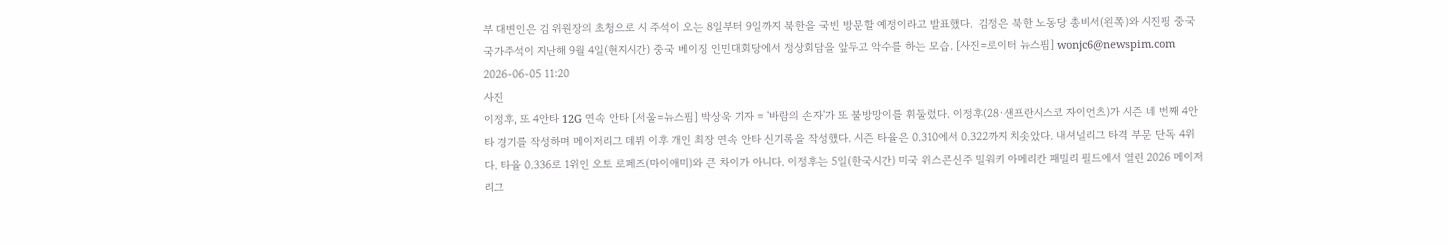부 대변인은 김 위원장의 초청으로 시 주석이 오는 8일부터 9일까지 북한을 국빈 방문할 예정이라고 발표했다.  김정은 북한 노동당 총비서(왼쪽)와 시진핑 중국 국가주석이 지난해 9월 4일(현지시간) 중국 베이징 인민대회당에서 정상회담을 앞두고 악수를 하는 모습. [사진=로이터 뉴스핌] wonjc6@newspim.com   2026-06-05 11:20
사진
이정후, 또 4안타 12G 연속 안타 [서울=뉴스핌] 박상욱 기자 = '바람의 손자'가 또 불방망이를 휘둘렀다. 이정후(28·샌프란시스코 자이언츠)가 시즌 네 번째 4안타 경기를 작성하며 메이저리그 데뷔 이후 개인 최장 연속 안타 신기록을 작성했다. 시즌 타율은 0.310에서 0.322까지 치솟았다. 내셔널리그 타격 부문 단독 4위다. 타율 0.336로 1위인 오토 로페즈(마이애미)와 큰 차이가 아니다. 이정후는 5일(한국시간) 미국 위스콘신주 밀워키 아메리칸 패밀리 필드에서 열린 2026 메이저리그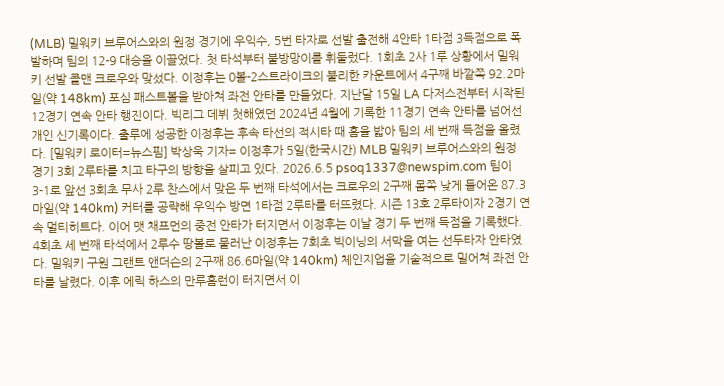(MLB) 밀워키 브루어스와의 원정 경기에 우익수, 5번 타자로 선발 출전해 4안타 1타점 3득점으로 폭발하며 팀의 12-9 대승을 이끌었다. 첫 타석부터 불방망이를 휘둘렀다. 1회초 2사 1루 상황에서 밀워키 선발 콜맨 크로우와 맞섰다. 이정후는 0볼-2스트라이크의 불리한 카운트에서 4구째 바깥쪽 92.2마일(약 148km) 포심 패스트볼을 받아쳐 좌전 안타를 만들었다. 지난달 15일 LA 다저스전부터 시작된 12경기 연속 안타 행진이다. 빅리그 데뷔 첫해였던 2024년 4월에 기록한 11경기 연속 안타를 넘어선 개인 신기록이다. 출루에 성공한 이정후는 후속 타선의 적시타 때 홈을 밟아 팀의 세 번째 득점을 올렸다. [밀워키 로이터=뉴스핌] 박상욱 기자= 이정후가 5일(한국시간) MLB 밀워키 브루어스와의 원정 경기 3회 2루타를 치고 타구의 방향을 살피고 있다. 2026.6.5 psoq1337@newspim.com 팀이 3-1로 앞선 3회초 무사 2루 찬스에서 맞은 두 번째 타석에서는 크로우의 2구째 몸쪽 낮게 들어온 87.3마일(약 140km) 커터를 공략해 우익수 방면 1타점 2루타를 터뜨렸다. 시즌 13호 2루타이자 2경기 연속 멀티히트다. 이어 맷 채프먼의 중전 안타가 터지면서 이정후는 이날 경기 두 번째 득점을 기록했다. 4회초 세 번째 타석에서 2루수 땅볼로 물러난 이정후는 7회초 빅이닝의 서막을 여는 선두타자 안타였다. 밀워키 구원 그랜트 앤더슨의 2구째 86.6마일(약 140km) 체인지업을 기술적으로 밀어쳐 좌전 안타를 날렸다. 이후 에릭 하스의 만루홈런이 터지면서 이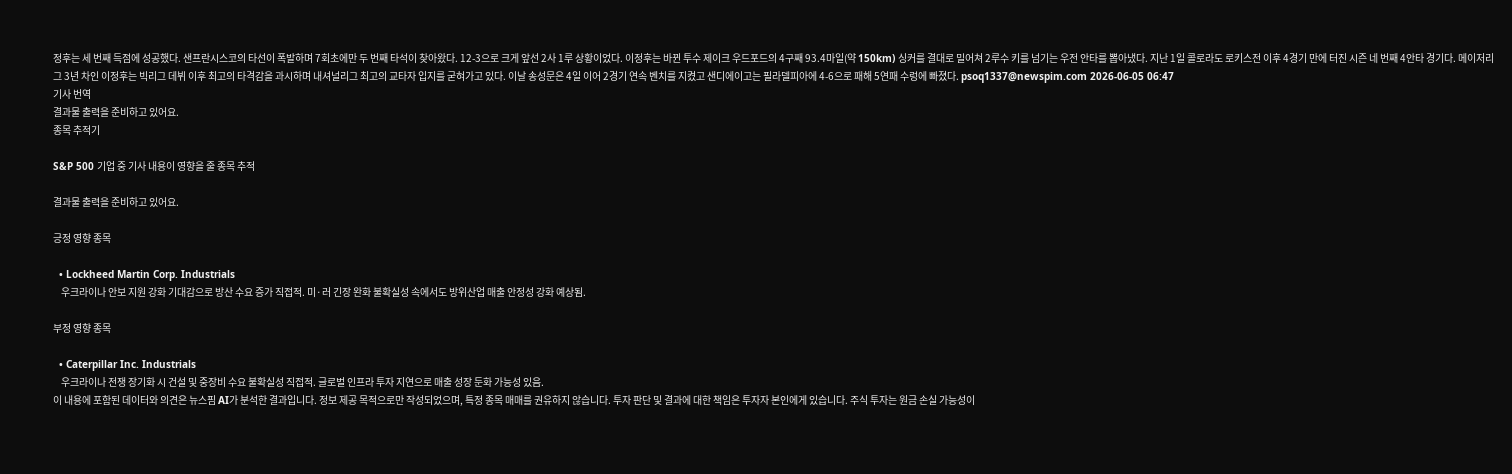정후는 세 번째 득점에 성공했다. 샌프란시스코의 타선이 폭발하며 7회초에만 두 번째 타석이 찾아왔다. 12-3으로 크게 앞선 2사 1루 상황이었다. 이정후는 바뀐 투수 제이크 우드포드의 4구째 93.4마일(약 150km) 싱커를 결대로 밀어쳐 2루수 키를 넘기는 우전 안타를 뽑아냈다. 지난 1일 콜로라도 로키스전 이후 4경기 만에 터진 시즌 네 번째 4안타 경기다. 메이저리그 3년 차인 이정후는 빅리그 데뷔 이후 최고의 타격감을 과시하며 내셔널리그 최고의 교타자 입지를 굳혀가고 있다. 이날 송성문은 4일 이어 2경기 연속 벤치를 지켰고 샌디에이고는 필라델피아에 4-6으로 패해 5연패 수렁에 빠졌다. psoq1337@newspim.com 2026-06-05 06:47
기사 번역
결과물 출력을 준비하고 있어요.
종목 추적기

S&P 500 기업 중 기사 내용이 영향을 줄 종목 추적

결과물 출력을 준비하고 있어요.

긍정 영향 종목

  • Lockheed Martin Corp. Industrials
    우크라이나 안보 지원 강화 기대감으로 방산 수요 증가 직접적. 미·러 긴장 완화 불확실성 속에서도 방위산업 매출 안정성 강화 예상됨.

부정 영향 종목

  • Caterpillar Inc. Industrials
    우크라이나 전쟁 장기화 시 건설 및 중장비 수요 불확실성 직접적. 글로벌 인프라 투자 지연으로 매출 성장 둔화 가능성 있음.
이 내용에 포함된 데이터와 의견은 뉴스핌 AI가 분석한 결과입니다. 정보 제공 목적으로만 작성되었으며, 특정 종목 매매를 권유하지 않습니다. 투자 판단 및 결과에 대한 책임은 투자자 본인에게 있습니다. 주식 투자는 원금 손실 가능성이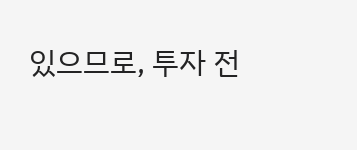있으므로, 투자 전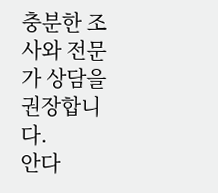충분한 조사와 전문가 상담을 권장합니다.
안다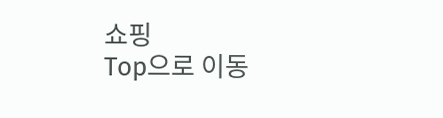쇼핑
Top으로 이동